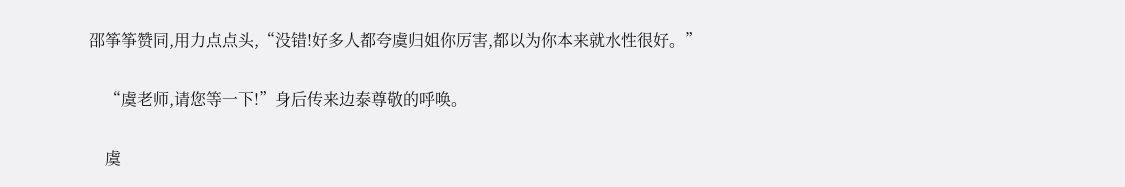邵筝筝赞同,用力点点头,“没错!好多人都夸虞归姐你厉害,都以为你本来就水性很好。”

    “虞老师,请您等一下!”身后传来边泰尊敬的呼唤。

    虞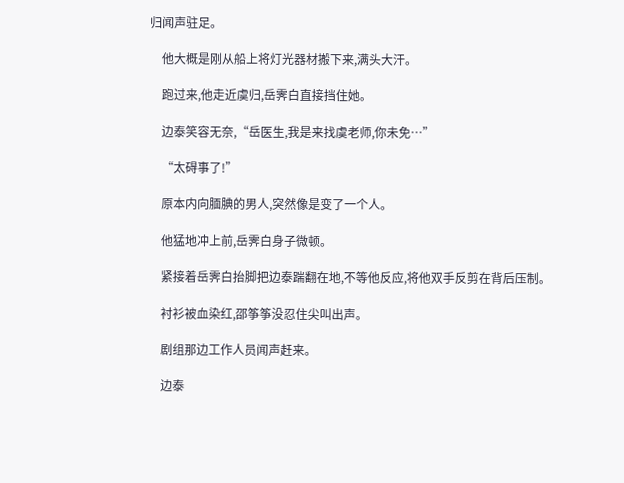归闻声驻足。

    他大概是刚从船上将灯光器材搬下来,满头大汗。

    跑过来,他走近虞归,岳霁白直接挡住她。

    边泰笑容无奈,“岳医生,我是来找虞老师,你未免…”

    “太碍事了!”

    原本内向腼腆的男人,突然像是变了一个人。

    他猛地冲上前,岳霁白身子微顿。

    紧接着岳霁白抬脚把边泰踹翻在地,不等他反应,将他双手反剪在背后压制。

    衬衫被血染红,邵筝筝没忍住尖叫出声。

    剧组那边工作人员闻声赶来。

    边泰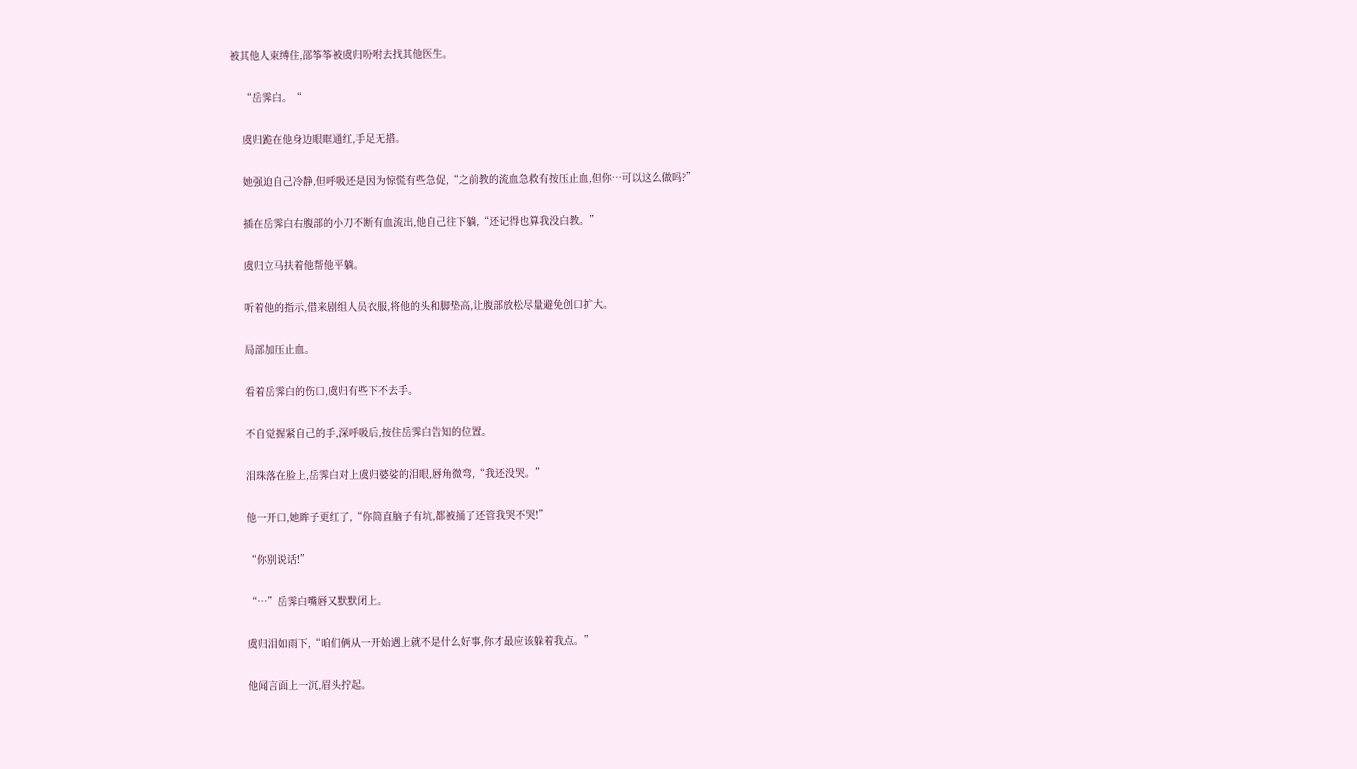被其他人束缚住,邵筝筝被虞归吩咐去找其他医生。

    “岳霁白。“

    虞归跪在他身边眼眶通红,手足无措。

    她强迫自己冷静,但呼吸还是因为惊慌有些急促,“之前教的流血急救有按压止血,但你…可以这么做吗?”

    插在岳霁白右腹部的小刀不断有血流出,他自己往下躺,“还记得也算我没白教。”

    虞归立马扶着他帮他平躺。

    听着他的指示,借来剧组人员衣服,将他的头和脚垫高,让腹部放松尽量避免创口扩大。

    局部加压止血。

    看着岳霁白的伤口,虞归有些下不去手。

    不自觉握紧自己的手,深呼吸后,按住岳霁白告知的位置。

    泪珠落在脸上,岳霁白对上虞归婆娑的泪眼,唇角微弯,“我还没哭。”

    他一开口,她眸子更红了,“你简直脑子有坑,都被捅了还管我哭不哭!”

    “你别说话!”

    “…”岳霁白嘴唇又默默闭上。

    虞归泪如雨下,“咱们俩从一开始遇上就不是什么好事,你才最应该躲着我点。”

    他闻言面上一沉,眉头拧起。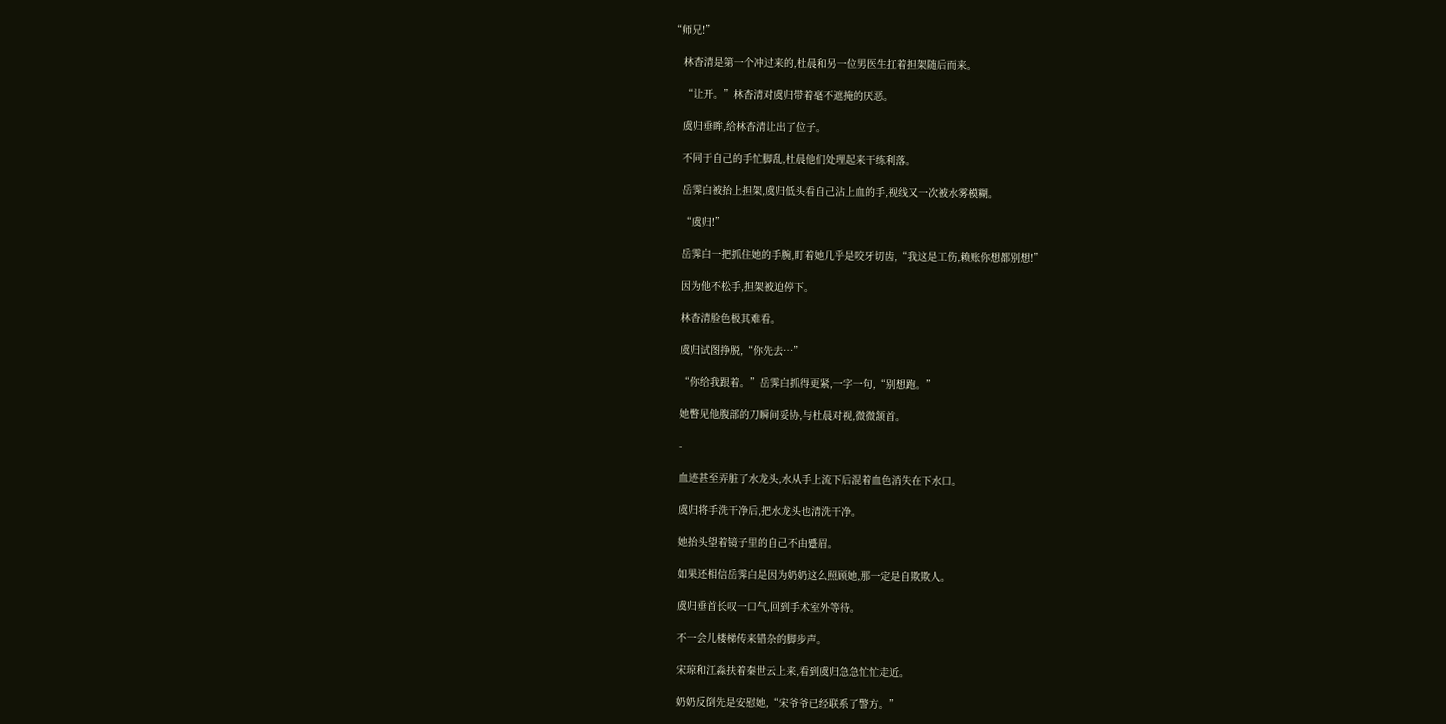“师兄!”

    林杳清是第一个冲过来的,杜晨和另一位男医生扛着担架随后而来。

    “让开。”林杳清对虞归带着毫不遮掩的厌恶。

    虞归垂眸,给林杳清让出了位子。

    不同于自己的手忙脚乱,杜晨他们处理起来干练利落。

    岳霁白被抬上担架,虞归低头看自己沾上血的手,视线又一次被水雾模糊。

    “虞归!”

    岳霁白一把抓住她的手腕,盯着她几乎是咬牙切齿,“我这是工伤,赖账你想都别想!”

    因为他不松手,担架被迫停下。

    林杳清脸色极其难看。

    虞归试图挣脱,“你先去…”

    “你给我跟着。”岳霁白抓得更紧,一字一句,“别想跑。”

    她瞥见他腹部的刀瞬间妥协,与杜晨对视,微微颔首。

    -

    血迹甚至弄脏了水龙头,水从手上流下后混着血色消失在下水口。

    虞归将手洗干净后,把水龙头也清洗干净。

    她抬头望着镜子里的自己不由蹙眉。

    如果还相信岳霁白是因为奶奶这么照顾她,那一定是自欺欺人。

    虞归垂首长叹一口气,回到手术室外等待。

    不一会儿楼梯传来错杂的脚步声。

    宋琼和江淼扶着秦世云上来,看到虞归急急忙忙走近。

    奶奶反倒先是安慰她,“宋爷爷已经联系了警方。”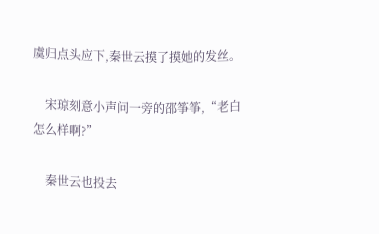虞归点头应下,秦世云摸了摸她的发丝。

    宋琼刻意小声问一旁的邵筝筝,“老白怎么样啊?”

    秦世云也投去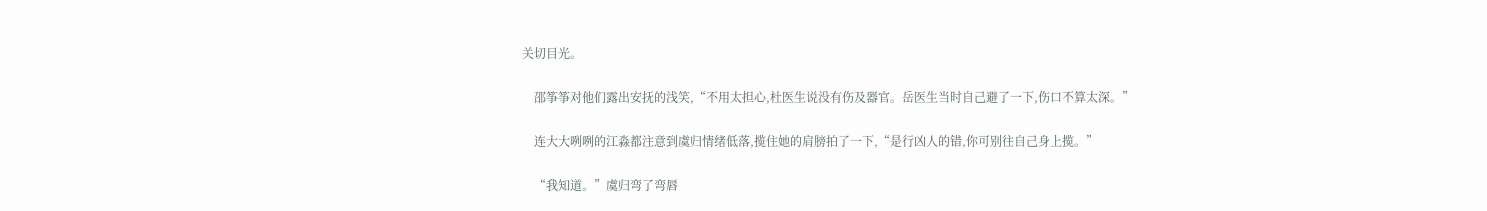关切目光。

    邵筝筝对他们露出安抚的浅笑,“不用太担心,杜医生说没有伤及器官。岳医生当时自己避了一下,伤口不算太深。”

    连大大咧咧的江淼都注意到虞归情绪低落,揽住她的肩膀拍了一下,“是行凶人的错,你可别往自己身上揽。”

    “我知道。”虞归弯了弯唇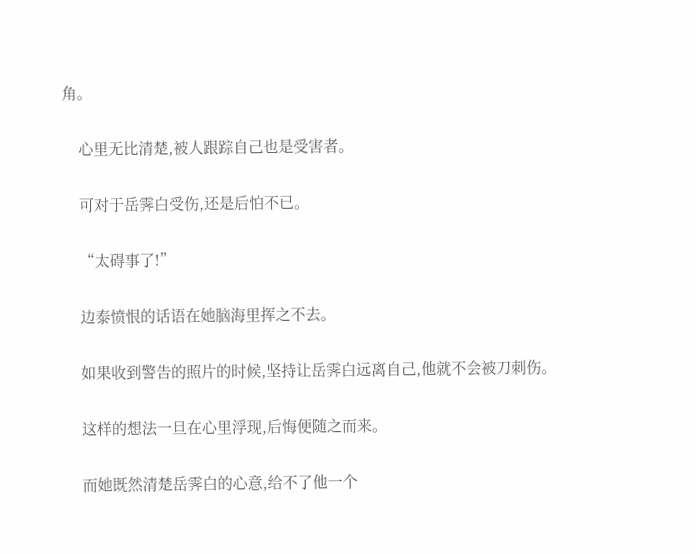角。

    心里无比清楚,被人跟踪自己也是受害者。

    可对于岳霁白受伤,还是后怕不已。

    “太碍事了!”

    边泰愤恨的话语在她脑海里挥之不去。

    如果收到警告的照片的时候,坚持让岳霁白远离自己,他就不会被刀刺伤。

    这样的想法一旦在心里浮现,后悔便随之而来。

    而她既然清楚岳霁白的心意,给不了他一个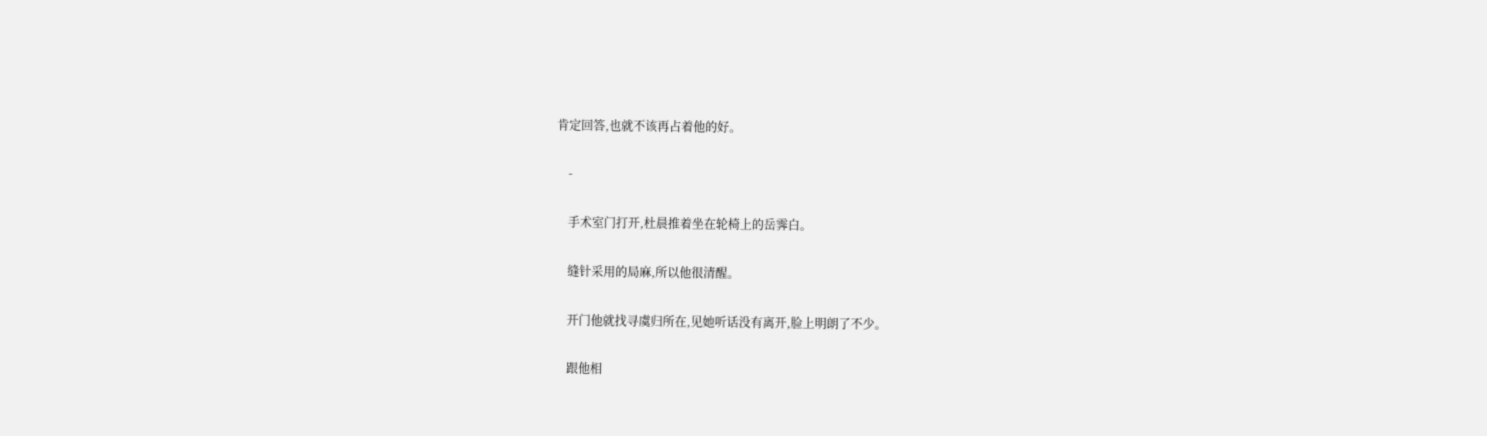肯定回答,也就不该再占着他的好。

    -

    手术室门打开,杜晨推着坐在轮椅上的岳霁白。

    缝针采用的局麻,所以他很清醒。

    开门他就找寻虞归所在,见她听话没有离开,脸上明朗了不少。

    跟他相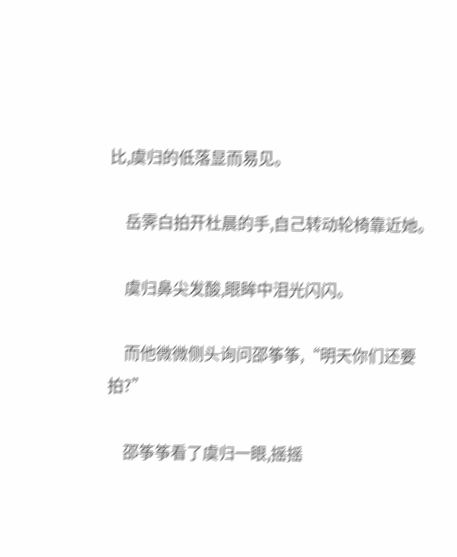比,虞归的低落显而易见。

    岳霁白拍开杜晨的手,自己转动轮椅靠近她。

    虞归鼻尖发酸,眼眸中泪光闪闪。

    而他微微侧头询问邵筝筝,“明天你们还要拍?”

    邵筝筝看了虞归一眼,摇摇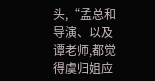头,“孟总和导演、以及谭老师,都觉得虞归姐应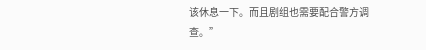该休息一下。而且剧组也需要配合警方调查。”